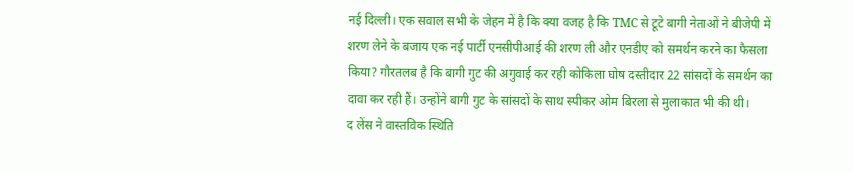नई दिल्ली। एक सवाल सभी के जेहन में है कि क्या वजह है कि TMC से टूटे बागी नेताओं ने बीजेपी में शरण लेने के बजाय एक नई पार्टी एनसीपीआई की शरण ली और एनडीए को समर्थन करने का फैसला किया? गौरतलब है कि बागी गुट की अगुवाई कर रही कोकिला घोष दस्तीदार 22 सांसदों के समर्थन का दावा कर रही हैं। उन्होंने बागी गुट के सांसदों के साथ स्पीकर ओम बिरला से मुलाकात भी की थी।
द लेंस ने वास्तविक स्थिति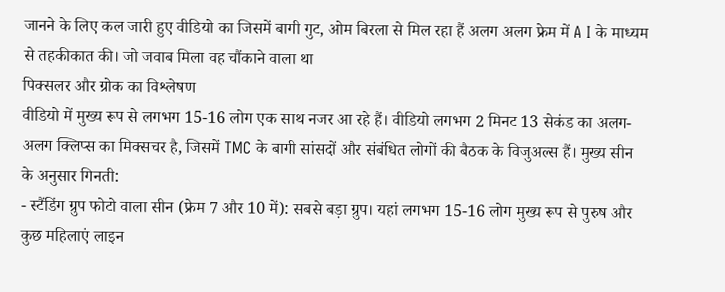जानने के लिए कल जारी हुए वीडियो का जिसमें बागी गुट, ओम बिरला से मिल रहा हैं अलग अलग फ्रेम में A I के माध्यम से तहकीकात की। जो जवाब मिला वह चौंकाने वाला था
पिक्सलर और ग्रोक का विश्लेषण
वीडियो में मुख्य रूप से लगभग 15-16 लोग एक साथ नजर आ रहे हैं। वीडियो लगभग 2 मिनट 13 सेकंड का अलग-अलग क्लिप्स का मिक्सचर है, जिसमें TMC के बागी सांसदों और संबंधित लोगों की बैठक के विजुअल्स हैं। मुख्य सीन के अनुसार गिनती:
- स्टैंडिंग ग्रुप फोटो वाला सीन (फ्रेम 7 और 10 में): सबसे बड़ा ग्रुप। यहां लगभग 15-16 लोग मुख्य रूप से पुरुष और कुछ महिलाएं लाइन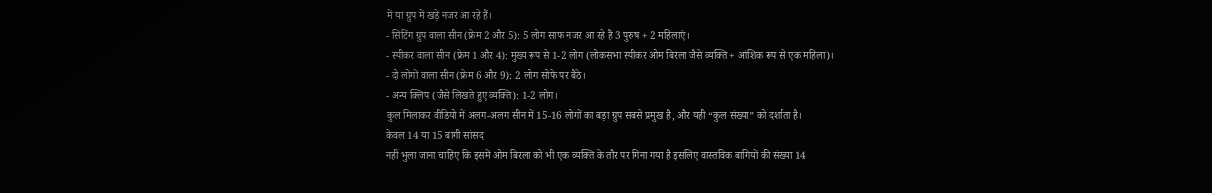में या ग्रुप में खड़े नजर आ रहे हैं।
- सिटिंग ग्रुप वाला सीन (फ्रेम 2 और 5): 5 लोग साफ नजर आ रहे हैं 3 पुरुष + 2 महिलाएं।
- स्पीकर वाला सीन (फ्रेम 1 और 4): मुख्य रूप से 1-2 लोग (लोकसभा स्पीकर ओम बिरला जैसे व्यक्ति + आंशिक रूप से एक महिला)।
- दो लोगों वाला सीन (फ्रेम 6 और 9): 2 लोग सोफे पर बैठे।
- अन्य क्लिप (जैसे लिखते हुए व्यक्ति): 1-2 लोग।
कुल मिलाकर वीडियो में अलग-अलग सीन में 15-16 लोगों का बड़ा ग्रुप सबसे प्रमुख है, और यही “कुल संख्या” को दर्शाता है।
केवल 14 या 15 बागी सांसद
नहीं भुला जाना चाहिए कि इसमें ओम बिरला को भी एक व्यक्ति के तौर पर गिना गया है इसलिए वास्तविक बागियों की संख्या 14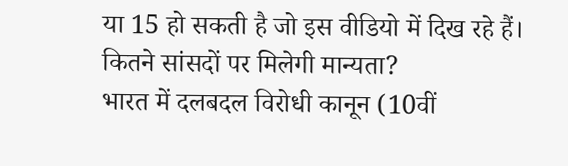या 15 हो सकती है जो इस वीडियो में दिख रहे हैं।
कितने सांसदों पर मिलेगी मान्यता?
भारत में दलबदल विरोधी कानून (10वीं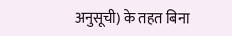अनुसूची) के तहत बिना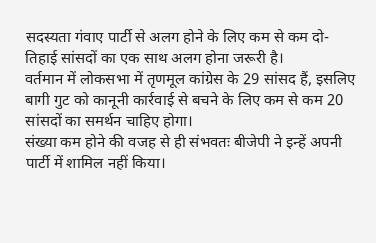सदस्यता गंवाए पार्टी से अलग होने के लिए कम से कम दो-तिहाई सांसदों का एक साथ अलग होना जरूरी है।
वर्तमान में लोकसभा में तृणमूल कांग्रेस के 29 सांसद हैं, इसलिए बागी गुट को कानूनी कार्रवाई से बचने के लिए कम से कम 20 सांसदों का समर्थन चाहिए होगा।
संख्या कम होने की वजह से ही संभवतः बीजेपी ने इन्हें अपनी पार्टी में शामिल नहीं किया।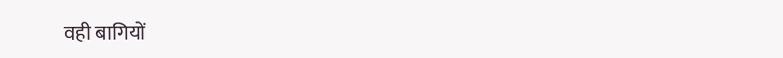वही बागियों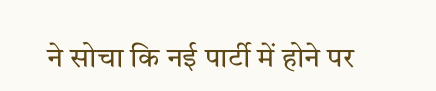ने सोचा कि नई पार्टी में होने पर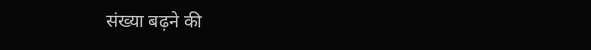संख्या बढ़ने की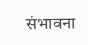संभावना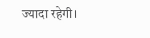ज्यादा रहेगी।